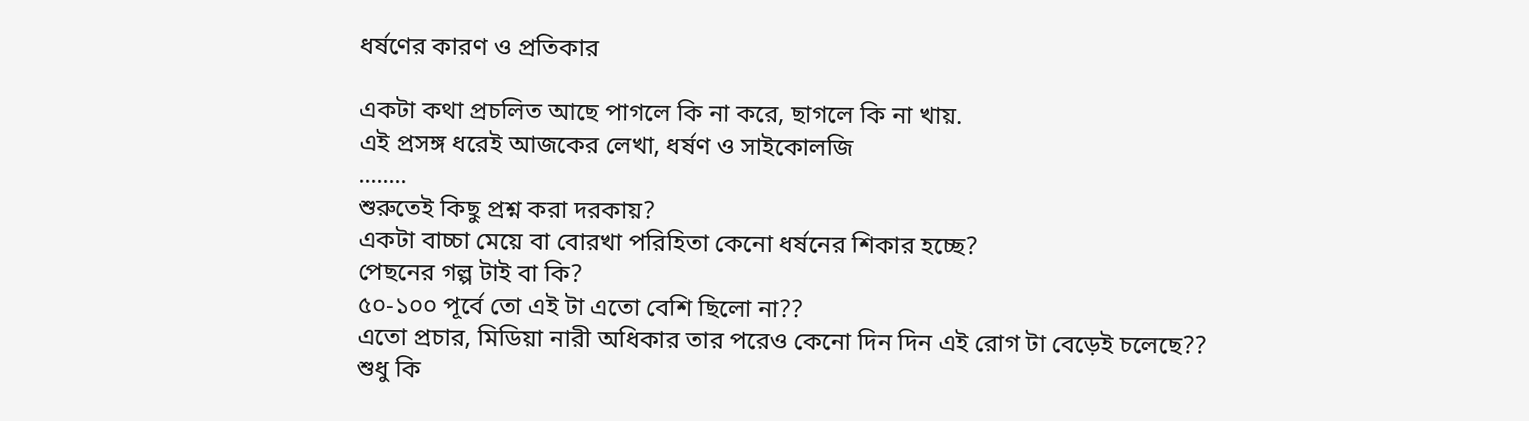ধর্ষণের কারণ ও প্রতিকার

একটা কথা প্রচলিত আছে পাগলে কি না করে, ছাগলে কি না খায়.
এই প্রসঙ্গ ধরেই আজকের লেখা, ধর্ষণ ও সাইকোলজি
........
শুরুতেই কিছু প্রশ্ন করা দরকায়?
একটা বাচ্চা মেয়ে বা বোরখা পরিহিতা কেনো ধর্ষনের শিকার হচ্ছে?
পেছনের গল্প টাই বা কি?
৫০-১০০ পূর্বে তো এই টা এতো বেশি ছিলো না??
এতো প্রচার, মিডিয়া নারী অধিকার তার পরেও কেনো দিন দিন এই রোগ টা বেড়েই চলেছে??
শুধু কি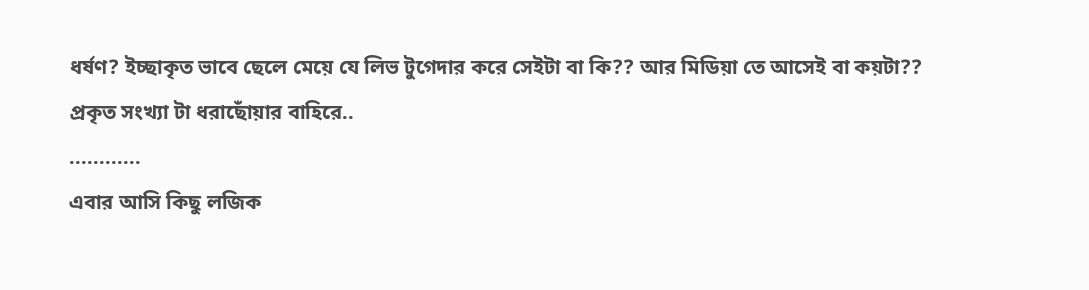ধর্ষণ? ইচ্ছাকৃত ভাবে ছেলে মেয়ে যে লিভ টুগেদার করে সেইটা বা কি?? আর মিডিয়া তে আসেই বা কয়টা??
প্রকৃত সংখ্যা টা ধরাছোঁয়ার বাহিরে..
............
এবার আসি কিছু লজিক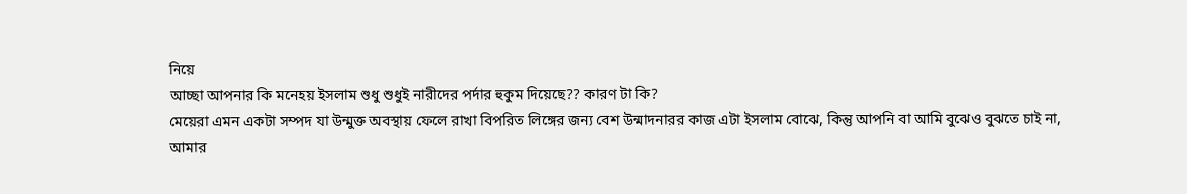নিয়ে
আচ্ছা আপনার কি মনেহয় ইসলাম শুধু শুধুই নারীদের পর্দার হুকুম দিয়েছে?? কারণ টা কি?
মেয়েরা এমন একটা সম্পদ যা উন্মুক্ত অবস্থায় ফেলে রাখা বিপরিত লিঙ্গের জন্য বেশ উন্মাদনারর কাজ এটা ইসলাম বোঝে, কিন্তু আপনি বা আমি বুঝেও বুঝতে চাই না,
আমার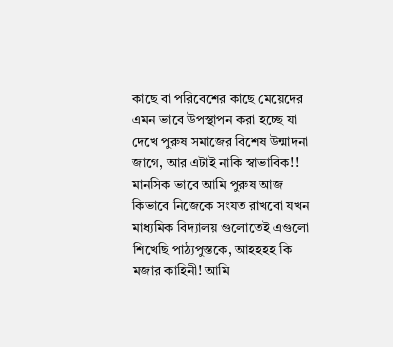কাছে বা পরিবেশের কাছে মেয়েদের এমন ভাবে উপস্থাপন করা হচ্ছে যা দেখে পুরুষ সমাজের বিশেষ উন্মাদনা জাগে, আর এটাই নাকি স্বাভাবিক!! মানসিক ভাবে আমি পুরুষ আজ কিভাবে নিজেকে সংযত রাখবো যখন মাধ্যমিক বিদ্যালয় গুলোতেই এগুলো শিখেছি পাঠ্যপুস্তকে, আহহহহ কি মজার কাহিনী! আমি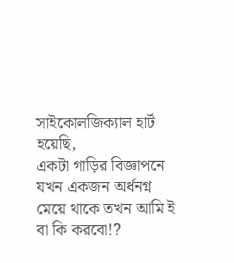সাইকোলজিক্যাল হার্ট হয়েছি,
একটা গাড়ির বিজ্ঞাপনে যখন একজন অর্ধনগ্ন মেয়ে থাকে তখন আমি ই বা কি করবো!?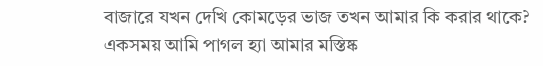বাজারে যখন দেখি কোমড়ের ভাজ তখন আমার কি করার থাকে?
একসময় আমি পাগল হ্যা আমার মস্তিষ্ক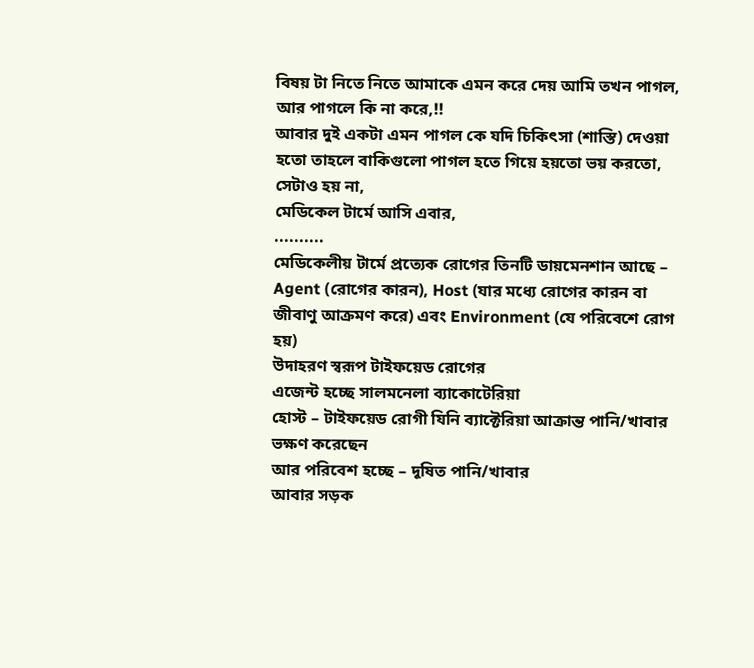বিষয় টা নিতে নিতে আমাকে এমন করে দেয় আমি তখন পাগল, আর পাগলে কি না করে,!!
আবার দুই একটা এমন পাগল কে যদি চিকিৎসা (শাস্তি) দেওয়া হতো তাহলে বাকিগুলো পাগল হতে গিয়ে হয়তো ভয় করতো, সেটাও হয় না,
মেডিকেল টার্মে আসি এবার,
..........
মেডিকেলীয় টার্মে প্রত্যেক রোগের তিনটি ডায়মেনশান আছে – Agent (রোগের কারন), Host (যার মধ্যে রোগের কারন বা জীবাণু আক্রমণ করে) এবং Environment (যে পরিবেশে রোগ হয়)
উদাহরণ স্বরূপ টাইফয়েড রোগের
এজেন্ট হচ্ছে সালমনেলা ব্যাকোটেরিয়া
হোস্ট – টাইফয়েড রোগী যিনি ব্যাক্টেরিয়া আক্রান্ত পানি/খাবার ভক্ষণ করেছেন
আর পরিবেশ হচ্ছে – দূষিত পানি/খাবার
আবার সড়ক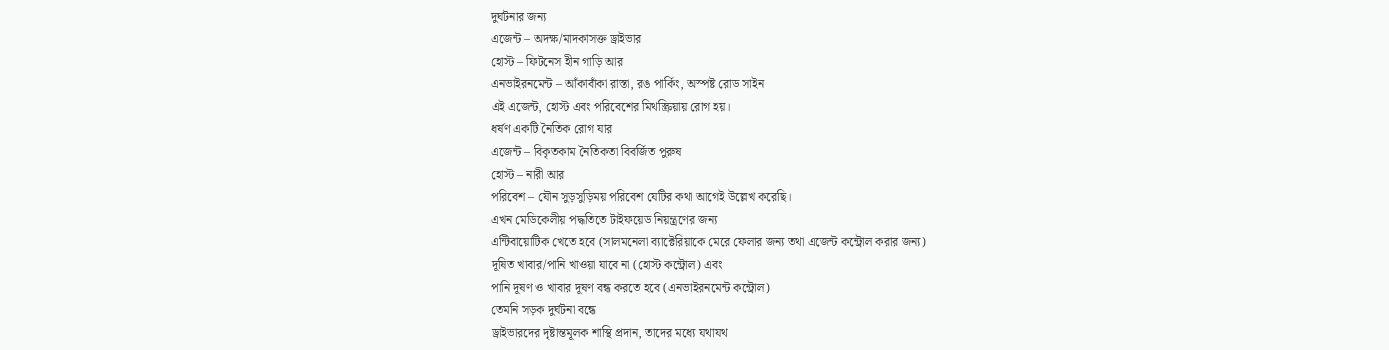দুর্ঘটনার জন্য
এজেন্ট – অদক্ষ/মাদকাসক্ত ড্রাইভার
হোস্ট – ফিটনেস হীন গাড়ি আর
এনভাইরনমেন্ট – আঁকাবাঁকা রাস্তা, রঙ পার্কিং, অস্পষ্ট রোড সাইন
এই এজেন্ট, হোস্ট এবং পরিবেশের মিথস্ক্রিয়ায় রোগ হয়।
ধর্ষণ একটি নৈতিক রোগ যার
এজেন্ট – বিকৃতকাম নৈতিকতা বিবর্জিত পুরুষ
হোস্ট – নারী আর
পরিবেশ – যৌন সুড়সুড়িময় পরিবেশ যেটির কথা আগেই উল্লেখ করেছি।
এখন মেডিকেলীয় পদ্ধতিতে টাইফয়েড নিয়ন্ত্রণের জন্য
এন্টিবায়োটিক খেতে হবে (সালমনেলা ব্যাক্টেরিয়াকে মেরে ফেলার জন্য তথা এজেন্ট কন্ট্রোল করার জন্য)
দূষিত খাবার/পানি খাওয়া যাবে না (হোস্ট কন্ট্রোল) এবং
পানি দূষণ ও খাবার দূষণ বন্ধ করতে হবে (এনভাইরনমেন্ট কন্ট্রোল)
তেমনি সড়ক দুর্ঘটনা বন্ধে
ড্রাইভারদের দৃষ্টান্তমূলক শাস্থি প্রদান, তাদের মধ্যে যথাযথ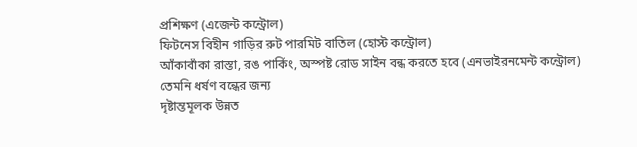প্রশিক্ষণ (এজেন্ট কন্ট্রোল)
ফিটনেস বিহীন গাড়ির রুট পারমিট বাতিল (হোস্ট কন্ট্রোল)
আঁকাবাঁকা রাস্তা, রঙ পার্কিং, অস্পষ্ট রোড সাইন বন্ধ করতে হবে (এনভাইরনমেন্ট কন্ট্রোল)
তেমনি ধর্ষণ বন্ধের জন্য
দৃষ্টান্তমূলক উন্নত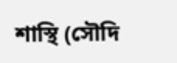শাস্থি (সৌদি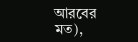আরবের মত),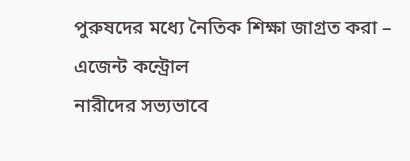পুরুষদের মধ্যে নৈতিক শিক্ষা জাগ্রত করা – এজেন্ট কন্ট্রোল
নারীদের সভ্যভাবে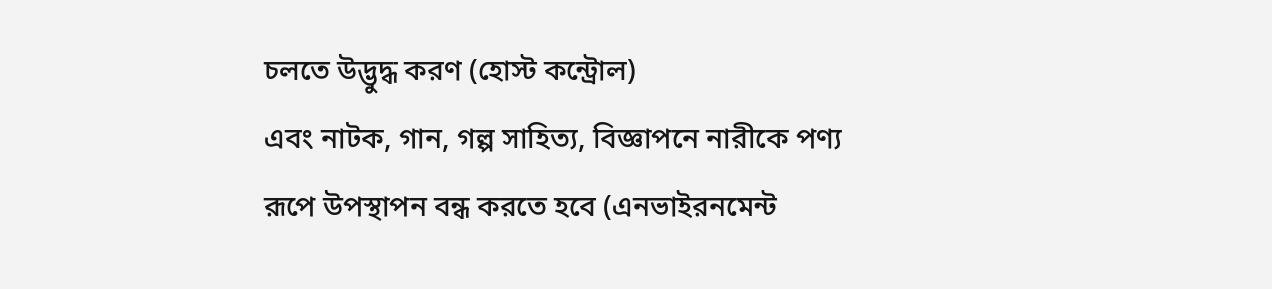চলতে উদ্ভুদ্ধ করণ (হোস্ট কন্ট্রোল)
এবং নাটক, গান, গল্প সাহিত্য, বিজ্ঞাপনে নারীকে পণ্য রূপে উপস্থাপন বন্ধ করতে হবে (এনভাইরনমেন্ট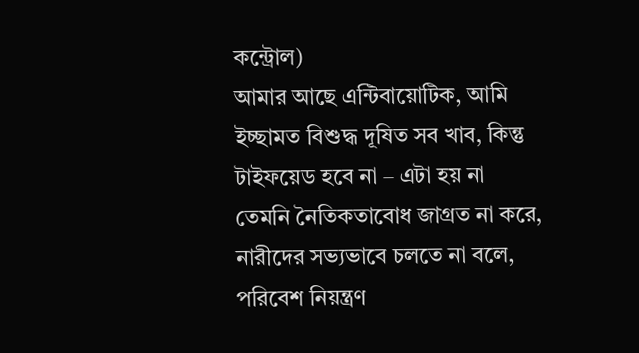কন্ট্রোল)
আমার আছে এন্টিবায়োটিক, আমি ইচ্ছামত বিশুদ্ধ দূষিত সব খাব, কিন্তু টাইফয়েড হবে না – এটা হয় না
তেমনি নৈতিকতাবোধ জাগ্রত না করে, নারীদের সভ্যভাবে চলতে না বলে, পরিবেশ নিয়ন্ত্রণ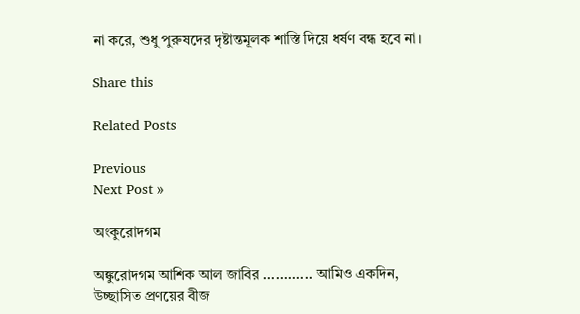না করে, শুধু পুরুষদের দৃষ্টান্তমূলক শাস্তি দিয়ে ধর্ষণ বন্ধ হবে না।

Share this

Related Posts

Previous
Next Post »

অংকুরোদগম

অঙ্কুরোদগম আশিক আল জাবির ............ আমিও একদিন, উচ্ছাসিত প্রণয়ের বীজ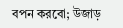বপন করবো; উজাড়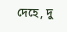দেহে, দু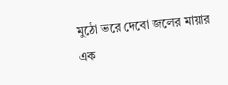মুঠো ভরে দেবো জলের মায়ার এক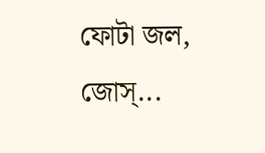ফোটা জল, জোস্...